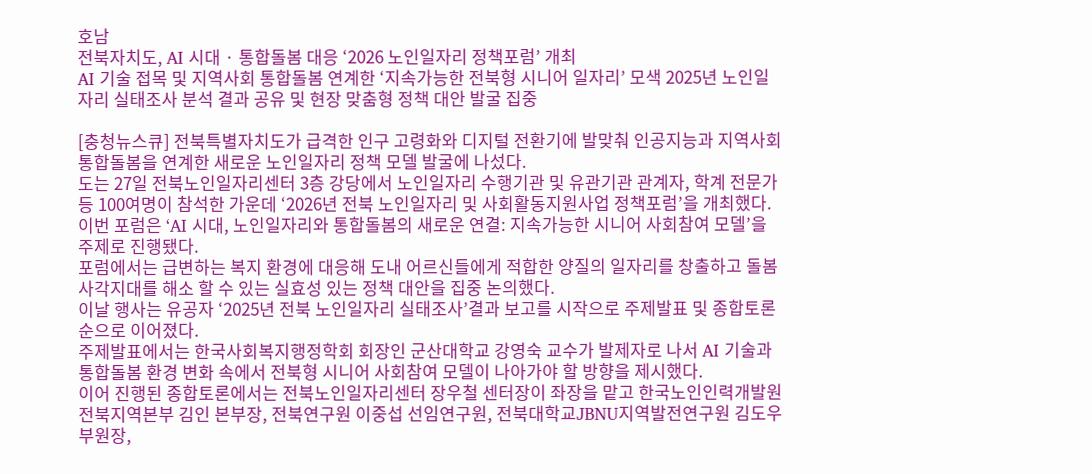호남
전북자치도, AI 시대 · 통합돌봄 대응 ‘2026 노인일자리 정책포럼’ 개최
AI 기술 접목 및 지역사회 통합돌봄 연계한 ‘지속가능한 전북형 시니어 일자리’ 모색 2025년 노인일자리 실태조사 분석 결과 공유 및 현장 맞춤형 정책 대안 발굴 집중

[충청뉴스큐] 전북특별자치도가 급격한 인구 고령화와 디지털 전환기에 발맞춰 인공지능과 지역사회 통합돌봄을 연계한 새로운 노인일자리 정책 모델 발굴에 나섰다.
도는 27일 전북노인일자리센터 3층 강당에서 노인일자리 수행기관 및 유관기관 관계자, 학계 전문가 등 100여명이 참석한 가운데 ‘2026년 전북 노인일자리 및 사회활동지원사업 정책포럼’을 개최했다.
이번 포럼은 ‘AI 시대, 노인일자리와 통합돌봄의 새로운 연결: 지속가능한 시니어 사회참여 모델’을 주제로 진행됐다.
포럼에서는 급변하는 복지 환경에 대응해 도내 어르신들에게 적합한 양질의 일자리를 창출하고 돌봄 사각지대를 해소 할 수 있는 실효성 있는 정책 대안을 집중 논의했다.
이날 행사는 유공자 ‘2025년 전북 노인일자리 실태조사’결과 보고를 시작으로 주제발표 및 종합토론 순으로 이어졌다.
주제발표에서는 한국사회복지행정학회 회장인 군산대학교 강영숙 교수가 발제자로 나서 AI 기술과 통합돌봄 환경 변화 속에서 전북형 시니어 사회참여 모델이 나아가야 할 방향을 제시했다.
이어 진행된 종합토론에서는 전북노인일자리센터 장우철 센터장이 좌장을 맡고 한국노인인력개발원 전북지역본부 김인 본부장, 전북연구원 이중섭 선임연구원, 전북대학교JBNU지역발전연구원 김도우 부원장,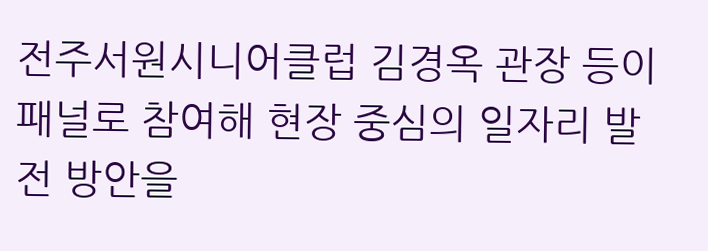전주서원시니어클럽 김경옥 관장 등이 패널로 참여해 현장 중심의 일자리 발전 방안을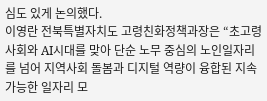심도 있게 논의했다.
이영란 전북특별자치도 고령친화정책과장은 “초고령사회와 AI시대를 맞아 단순 노무 중심의 노인일자리를 넘어 지역사회 돌봄과 디지털 역량이 융합된 지속가능한 일자리 모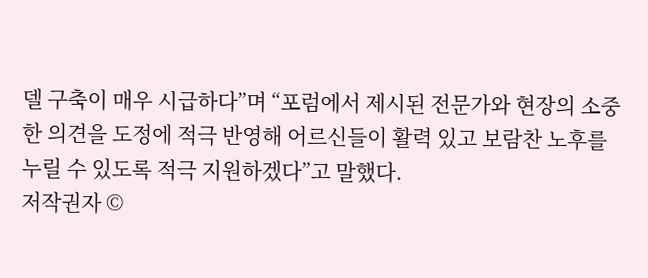델 구축이 매우 시급하다”며 “포럼에서 제시된 전문가와 현장의 소중한 의견을 도정에 적극 반영해 어르신들이 활력 있고 보람찬 노후를 누릴 수 있도록 적극 지원하겠다”고 말했다.
저작권자 ©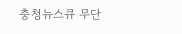충청뉴스큐 무단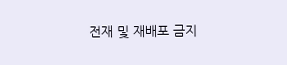전재 및 재배포 금지